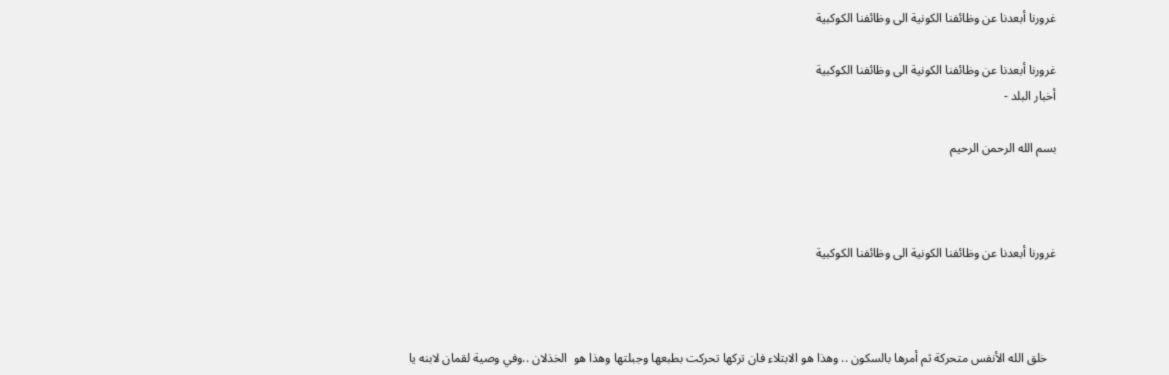غرورنا أبعدنا عن وظائفنا الكونية الى وظائفنا الكوكبية

غرورنا أبعدنا عن وظائفنا الكونية الى وظائفنا الكوكبية
أخبار البلد -

بسم الله الرحمن الرحيم



غرورنا أبعدنا عن وظائفنا الكونية الى وظائفنا الكوكبية



   خلق الله الأنفس متحركة ثم أمرها بالسكون .. وهذا هو الابتلاء فان تركها تحركت بطبعها وجبلتها وهذا هو  الخذلان ..وفي وصية لقمان لابنه يا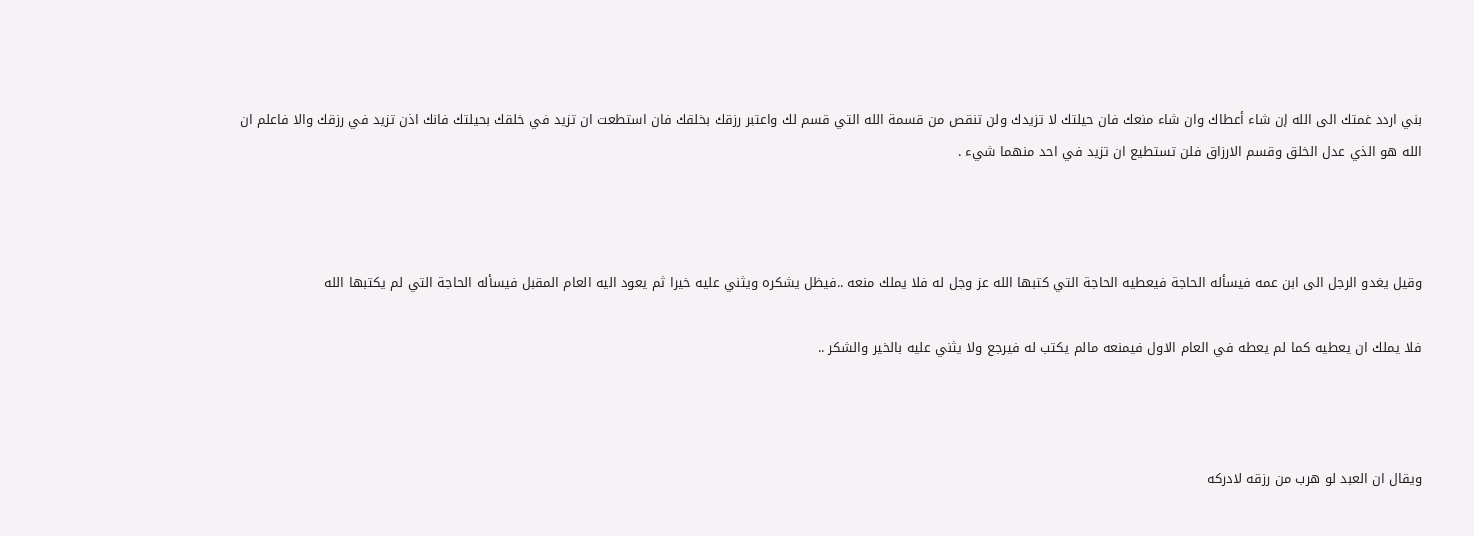بني اردد غمتك الى الله إن شاء أعطاك وان شاء منعك فان حيلتك لا تزيدك ولن تنقص من قسمة الله التي قسم لك واعتبر رزقك بخلقك فان استطعت ان تزيد في خلقك بحيلتك فانك اذن تزيد في رزقك والا فاعلم ان الله هو الذي عدل الخلق وقسم الارزاق فلن تستطيع ان تزيد في احد منهما شيء .



وقيل يغدو الرجل الى ابن عمه فيسأله الحاجة فيعطيه الحاجة التي كتبها الله عز وجل له فلا يملك منعه ..فيظل يشكره ويثني عليه خيرا ثم يعود اليه العام المقبل فيسأله الحاجة التي لم يكتبها الله

فلا يملك ان يعطيه كما لم يعطه في العام الاول فيمنعه مالم يكتب له فيرجع ولا يثني عليه بالخير والشكر ..



ويقال ان العبد لو هرب من رزقه لادركه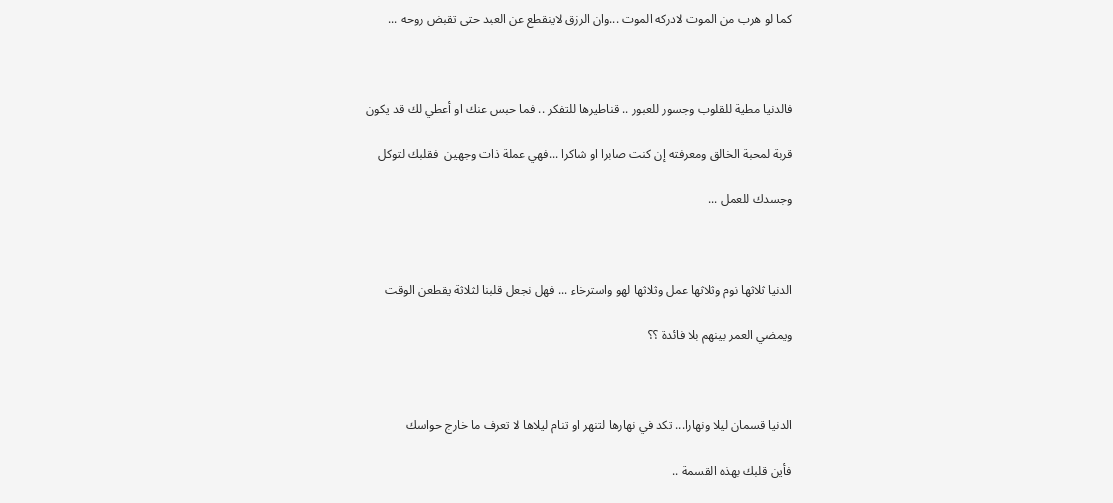كما لو هرب من الموت لادركه الموت ...وان الرزق لاينقطع عن العبد حتى تقبض روحه ...



فالدنيا مطية للقلوب وجسور للعبور .. قناطيرها للتفكر .. فما حبس عنك او أعطي لك قد يكون

قربة لمحبة الخالق ومعرفته إن كنت صابرا او شاكرا ...فهي عملة ذات وجهين  فقلبك لتوكل

وجسدك للعمل ...



الدنيا ثلاثها نوم وثلاثها عمل وثلاثها لهو واسترخاء ... فهل نجعل قلبنا لثلاثة يقطعن الوقت

ويمضي العمر بينهم بلا فائدة ؟؟



الدنيا قسمان ليلا ونهارا... تكد في نهارها لتنهر او تنام ليلاها لا تعرف ما خارج حواسك

فأين قلبك بهذه القسمة ..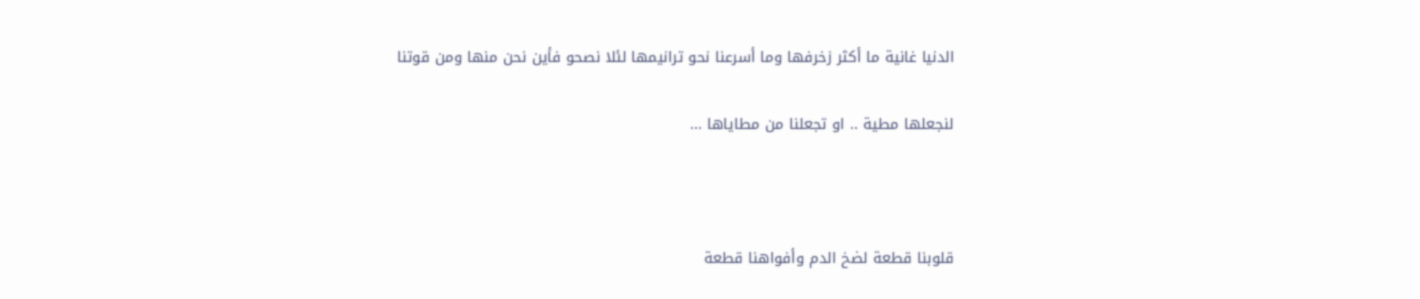الدنيا غانية ما أكثر زخرفها وما أسرعنا نحو ترانيمها لئلا نصحو فأين نحن منها ومن قوتنا

لنجعلها مطية .. او تجعلنا من مطاياها ...



قلوبنا قطعة لضخ الدم وأفواهنا قطعة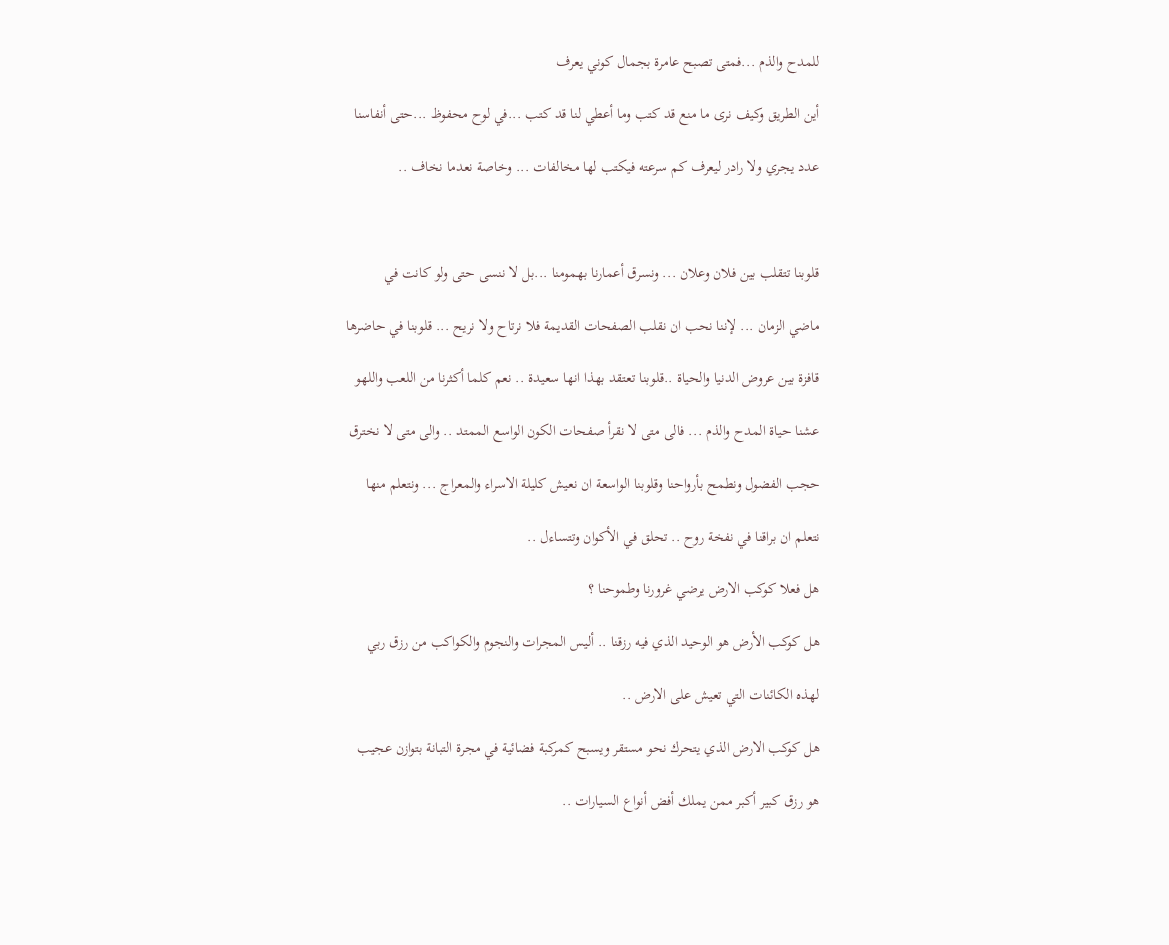للمدح والذم ...فمتى تصبح عامرة بجمال كوني يعرف

أين الطريق وكيف نرى ما منع قد كتب وما أعطي لنا قد كتب ...في لوح محفوظ ...حتى أنفاسنا

عدد يجري ولا رادر ليعرف كم سرعته فيكتب لها مخالفات ... وخاصة نعدما نخاف ..



قلوبنا تتقلب بين فلان وعلان ... ونسرق أعمارنا بهمومنا ...بل لا ننسى حتى ولو كانت في

ماضي الزمان ... لإننا نحب ان نقلب الصفحات القديمة فلا نرتاح ولا نريح ... قلوبنا في حاضرها

قافزة بين عروض الدنيا والحياة ..قلوبنا تعتقد بهذا انها سعيدة .. نعم كلما أكثرنا من اللعب واللهو

عشنا حياة المدح والذم ... فالى متى لا نقرأ صفحات الكون الواسع الممتد .. والى متى لا نخترق

حجب الفضول ونطمح بأرواحنا وقلوبنا الواسعة ان نعيش كليلة الاسراء والمعراج ... ونتعلم منها

نتعلم ان براقنا في نفخة روح .. تحلق في الأكوان وتتساءل ..

هل فعلا كوكب الارض يرضي غرورنا وطموحنا ؟

هل كوكب الأرض هو الوحيد الذي فيه رزقنا .. أليس المجرات والنجوم والكواكب من رزق ربي

لهذه الكائنات التي تعيش على الارض ..

هل كوكب الارض الذي يتحرك نحو مستقر ويسبح كمركبة فضائية في مجرة التبانة بتوازن عجيب

هو رزق كبير أكبر ممن يملك أفض أنواع السيارات ..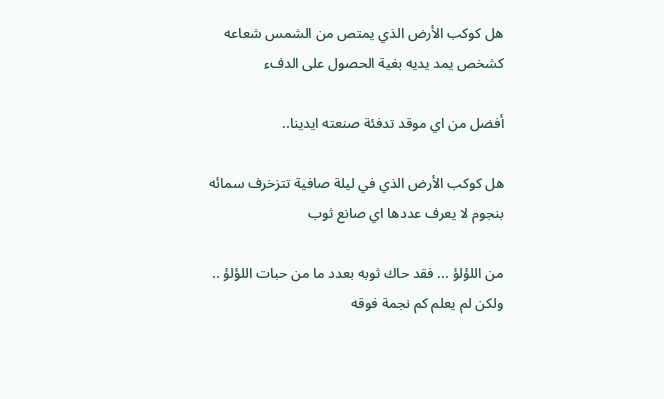هل كوكب الأرض الذي يمتص من الشمس شعاعه كشخص يمد يديه بغية الحصول على الدفء

أفضل من اي موقد تدفئة صنعته ايدينا..

هل كوكب الأرض الذي في ليلة صافية تتزخرف سمائه بنجوم لا يعرف عددها اي صانع ثوب

من اللؤلؤ ... فقد حاك ثوبه بعدد ما من حبات اللؤلؤ .. ولكن لم يعلم كم نجمة فوقه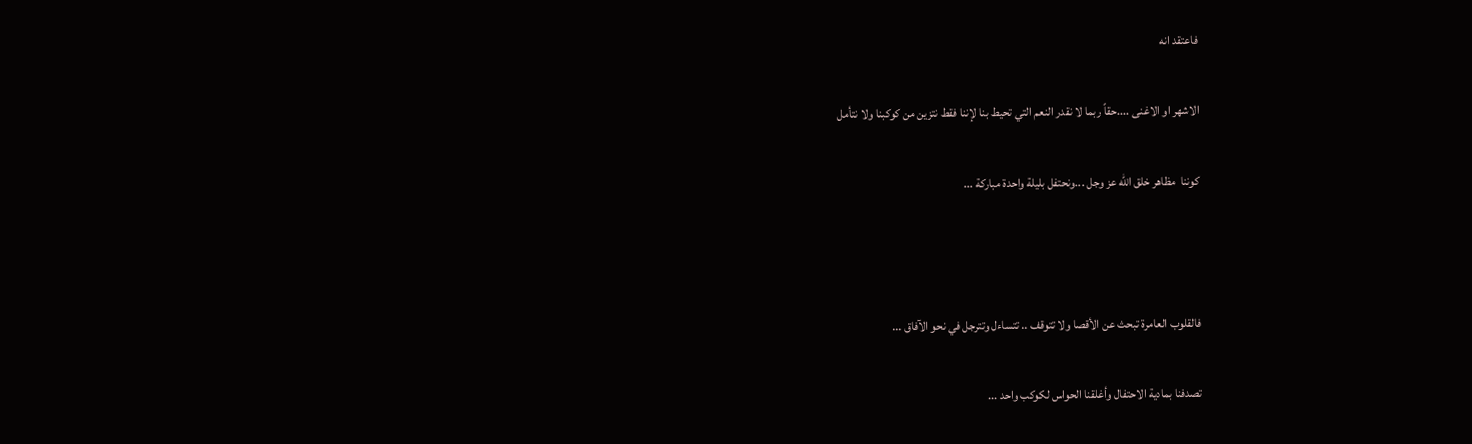فاعتقد انه

الاشهر او الاغنى ....حقاً ربما لا نقدر النعم التي تحيط بنا لإننا فقط نتزين من كوكبنا ولا نتأمل

كوننا  مظاهر خلق الله عز وجل ...ونحتفل بليلة واحدة مباركة ...



فالقلوب العامرة تبحث عن الأقصا ولا تتوقف .. تتساءل وتترجل في نحو الآفاق ...

تصدفنا بمادية الاحتفال وأغلقنا الحواس لكوكب واحد ...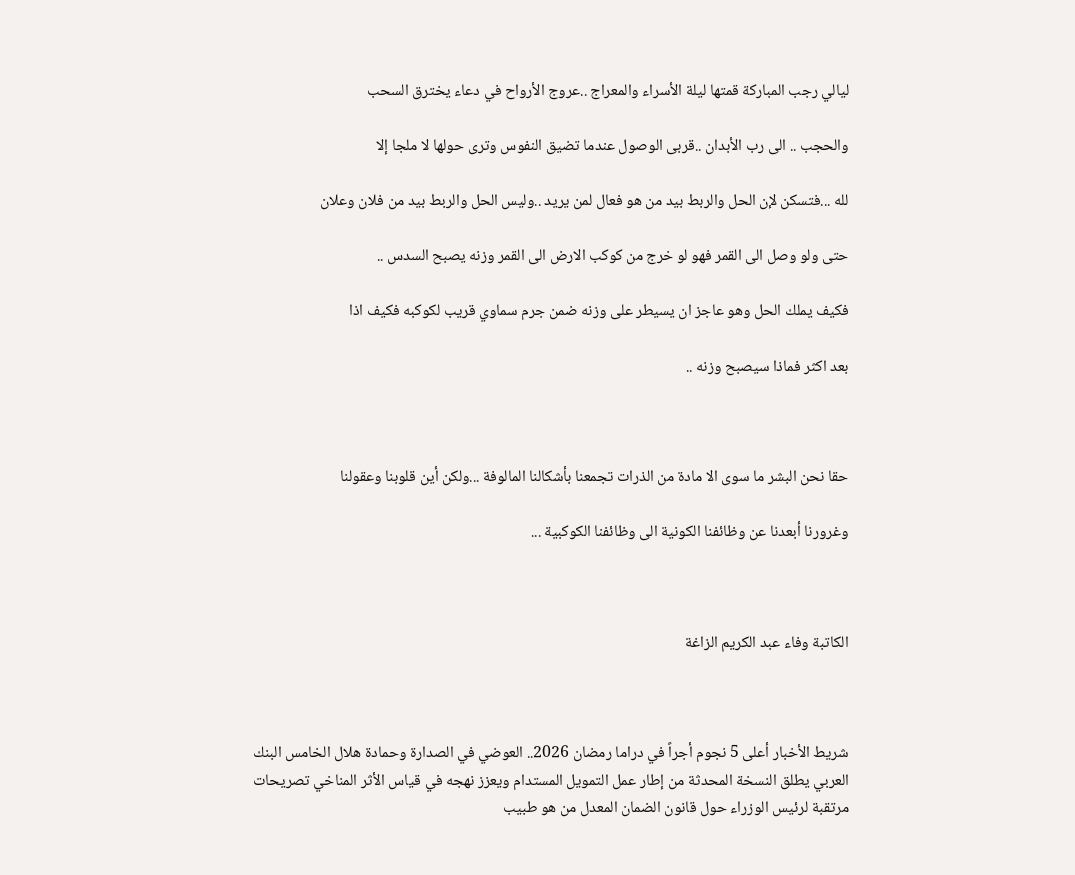ليالي رجب المباركة قمتها ليلة الأسراء والمعراج ..عروج الأرواح في دعاء يخترق السحب

والحجب .. الى رب الأبدان ..قربى الوصول عندما تضيق النفوس وترى حولها لا ملجا إلا

لله ...فتسكن لإن الحل والربط بيد من هو فعال لمن يريد ..وليس الحل والربط بيد من فلان وعلان

حتى ولو وصل الى القمر فهو لو خرج من كوكب الارض الى القمر وزنه يصبح السدس ..

فكيف يملك الحل وهو عاجز ان يسيطر على وزنه ضمن جرم سماوي قريب لكوكبه فكيف اذا

بعد اكثر فماذا سيصبح وزنه ..



حقا نحن البشر ما سوى الا مادة من الذرات تجمعنا بأشكالنا المالوفة ...ولكن أين قلوبنا وعقولنا

وغرورنا أبعدنا عن وظائفنا الكونية الى وظائفنا الكوكبية ...



الكاتبة وفاء عبد الكريم الزاغة



شريط الأخبار أعلى 5 نجوم أجراً في دراما رمضان 2026.. العوضي في الصدارة وحمادة هلال الخامس البنك العربي يطلق النسخة المحدثة من إطار عمل التمويل المستدام ويعزز نهجه في قياس الأثر المناخي تصريحات مرتقبة لرئيس الوزراء حول قانون الضمان المعدل من هو طبيب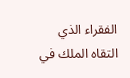الفقراء الذي التقاه الملك في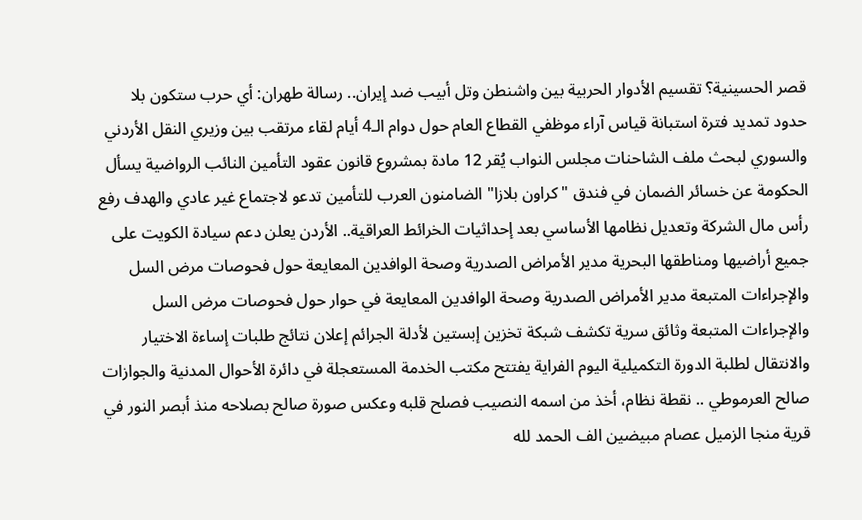قصر الحسينية؟ تقسيم الأدوار الحربية بين واشنطن وتل أبيب ضد إيران.. رسالة طهران: أي حرب ستكون بلا حدود تمديد فترة استبانة قياس آراء موظفي القطاع العام حول دوام الـ4 أيام لقاء مرتقب بين وزيري النقل الأردني والسوري لبحث ملف الشاحنات مجلس النواب يُقر 12 مادة بمشروع قانون عقود التأمين النائب الرواضية يسأل الحكومة عن خسائر الضمان في فندق "كراون بلازا" الضامنون العرب للتأمين تدعو لاجتماع غير عادي والهدف رفع رأس مال الشركة وتعديل نظامها الأساسي بعد إحداثيات الخرائط العراقية.. الأردن يعلن دعم سيادة الكويت على جميع أراضيها ومناطقها البحرية مدير الأمراض الصدرية وصحة الوافدين المعايعة حول فحوصات مرض السل والإجراءات المتبعة مدير الأمراض الصدرية وصحة الوافدين المعايعة في حوار حول فحوصات مرض السل والإجراءات المتبعة وثائق سرية تكشف شبكة تخزين إبستين لأدلة الجرائم إعلان نتائج طلبات إساءة الاختيار والانتقال لطلبة الدورة التكميلية اليوم الفراية يفتتح مكتب الخدمة المستعجلة في دائرة الأحوال المدنية والجوازات صالح العرموطي .. نقطة نظام، أخذ من اسمه النصيب فصلح قلبه وعكس صورة صالح بصلاحه منذ أبصر النور في قرية منجا الزميل عصام مبيضين الف الحمد لله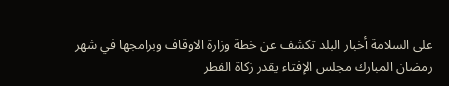على السلامة أخبار البلد تكشف عن خطة وزارة الاوقاف وبرامجها في شهر رمضان المبارك مجلس الإفتاء يقدر زكاة الفطر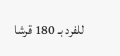للفرد بـ 180 قرشا